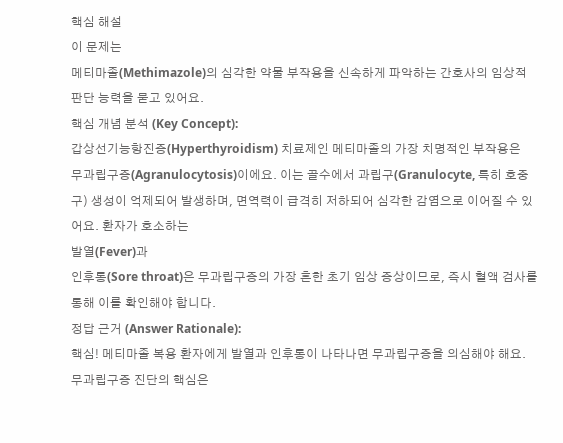핵심 해설
이 문제는
메티마졸(Methimazole)의 심각한 약물 부작용을 신속하게 파악하는 간호사의 임상적 판단 능력을 묻고 있어요.
핵심 개념 분석 (Key Concept):
갑상선기능항진증(Hyperthyroidism) 치료제인 메티마졸의 가장 치명적인 부작용은
무과립구증(Agranulocytosis)이에요. 이는 골수에서 과립구(Granulocyte, 특히 호중구) 생성이 억제되어 발생하며, 면역력이 급격히 저하되어 심각한 감염으로 이어질 수 있어요. 환자가 호소하는
발열(Fever)과
인후통(Sore throat)은 무과립구증의 가장 흔한 초기 임상 증상이므로, 즉시 혈액 검사를 통해 이를 확인해야 합니다.
정답 근거 (Answer Rationale):
핵심! 메티마졸 복용 환자에게 발열과 인후통이 나타나면 무과립구증을 의심해야 해요. 무과립구증 진단의 핵심은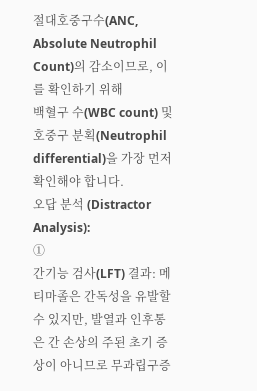절대호중구수(ANC, Absolute Neutrophil Count)의 감소이므로, 이를 확인하기 위해
백혈구 수(WBC count) 및
호중구 분획(Neutrophil differential)을 가장 먼저 확인해야 합니다.
오답 분석 (Distractor Analysis):
①
간기능 검사(LFT) 결과: 메티마졸은 간독성을 유발할 수 있지만, 발열과 인후통은 간 손상의 주된 초기 증상이 아니므로 무과립구증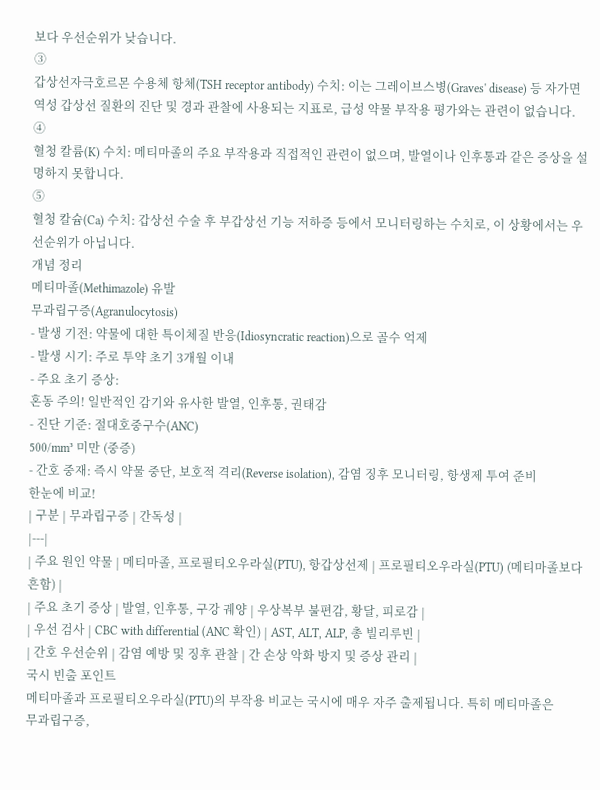보다 우선순위가 낮습니다.
③
갑상선자극호르몬 수용체 항체(TSH receptor antibody) 수치: 이는 그레이브스병(Graves' disease) 등 자가면역성 갑상선 질환의 진단 및 경과 관찰에 사용되는 지표로, 급성 약물 부작용 평가와는 관련이 없습니다.
④
혈청 칼륨(K) 수치: 메티마졸의 주요 부작용과 직접적인 관련이 없으며, 발열이나 인후통과 같은 증상을 설명하지 못합니다.
⑤
혈청 칼슘(Ca) 수치: 갑상선 수술 후 부갑상선 기능 저하증 등에서 모니터링하는 수치로, 이 상황에서는 우선순위가 아닙니다.
개념 정리
메티마졸(Methimazole) 유발
무과립구증(Agranulocytosis)
- 발생 기전: 약물에 대한 특이체질 반응(Idiosyncratic reaction)으로 골수 억제
- 발생 시기: 주로 투약 초기 3개월 이내
- 주요 초기 증상:
혼동 주의! 일반적인 감기와 유사한 발열, 인후통, 권태감
- 진단 기준: 절대호중구수(ANC)
500/mm³ 미만 (중증)
- 간호 중재: 즉시 약물 중단, 보호적 격리(Reverse isolation), 감염 징후 모니터링, 항생제 투여 준비
한눈에 비교!
| 구분 | 무과립구증 | 간독성 |
|---|
| 주요 원인 약물 | 메티마졸, 프로필티오우라실(PTU), 항갑상선제 | 프로필티오우라실(PTU) (메티마졸보다 흔함) |
| 주요 초기 증상 | 발열, 인후통, 구강 궤양 | 우상복부 불편감, 황달, 피로감 |
| 우선 검사 | CBC with differential (ANC 확인) | AST, ALT, ALP, 총 빌리루빈 |
| 간호 우선순위 | 감염 예방 및 징후 관찰 | 간 손상 악화 방지 및 증상 관리 |
국시 빈출 포인트
메티마졸과 프로필티오우라실(PTU)의 부작용 비교는 국시에 매우 자주 출제됩니다. 특히 메티마졸은
무과립구증,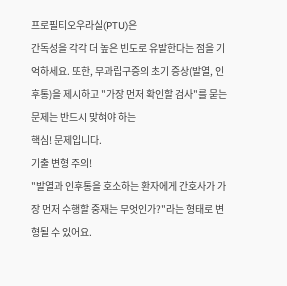프로필티오우라실(PTU)은
간독성을 각각 더 높은 빈도로 유발한다는 점을 기억하세요. 또한, 무과립구증의 초기 증상(발열, 인후통)을 제시하고 "가장 먼저 확인할 검사"를 묻는 문제는 반드시 맞혀야 하는
핵심! 문제입니다.
기출 변형 주의!
"발열과 인후통을 호소하는 환자에게 간호사가 가장 먼저 수행할 중재는 무엇인가?"라는 형태로 변형될 수 있어요.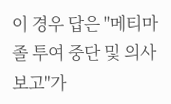이 경우 답은 "메티마졸 투여 중단 및 의사 보고"가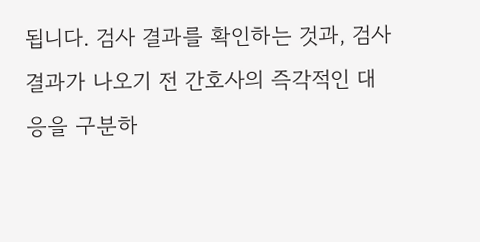됩니다. 검사 결과를 확인하는 것과, 검사 결과가 나오기 전 간호사의 즉각적인 대응을 구분하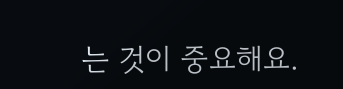는 것이 중요해요.